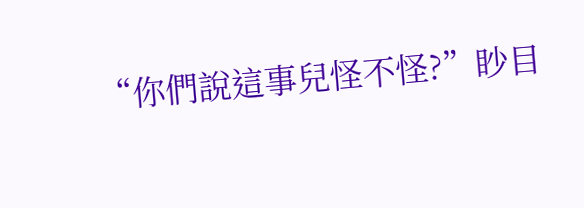“你們說這事兒怪不怪?”眇目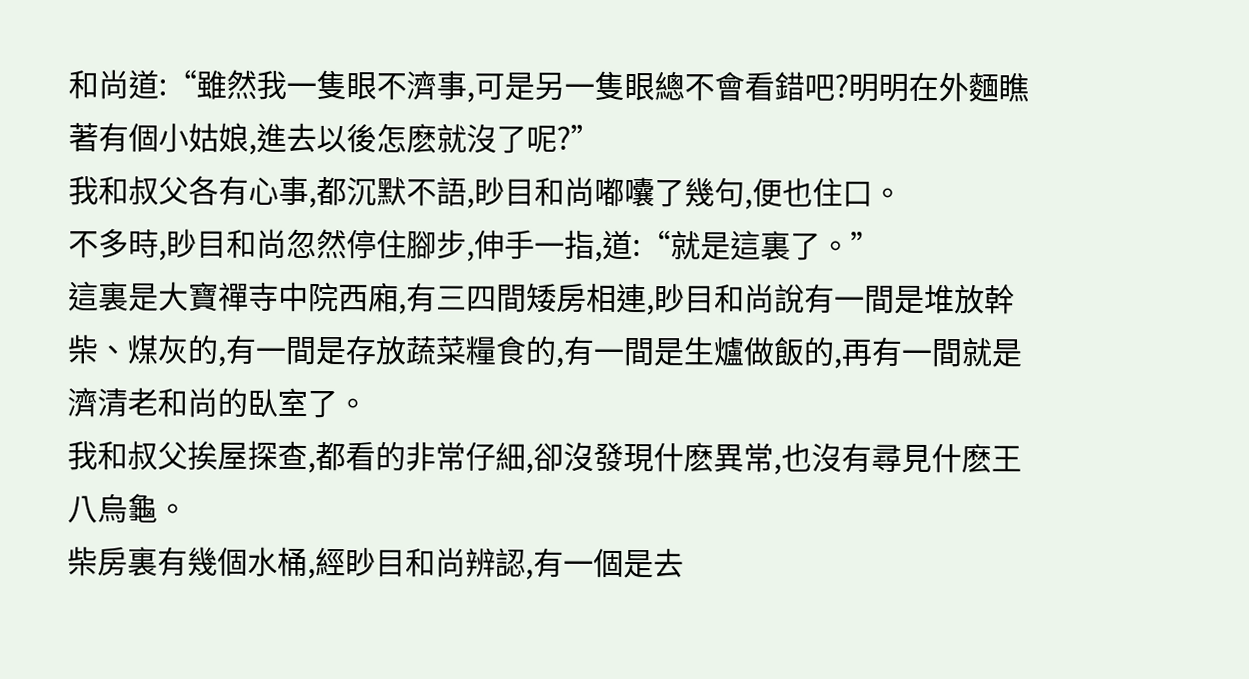和尚道:“雖然我一隻眼不濟事,可是另一隻眼總不會看錯吧?明明在外麵瞧著有個小姑娘,進去以後怎麽就沒了呢?”
我和叔父各有心事,都沉默不語,眇目和尚嘟囔了幾句,便也住口。
不多時,眇目和尚忽然停住腳步,伸手一指,道:“就是這裏了。”
這裏是大寶禪寺中院西廂,有三四間矮房相連,眇目和尚說有一間是堆放幹柴、煤灰的,有一間是存放蔬菜糧食的,有一間是生爐做飯的,再有一間就是濟清老和尚的臥室了。
我和叔父挨屋探查,都看的非常仔細,卻沒發現什麽異常,也沒有尋見什麽王八烏龜。
柴房裏有幾個水桶,經眇目和尚辨認,有一個是去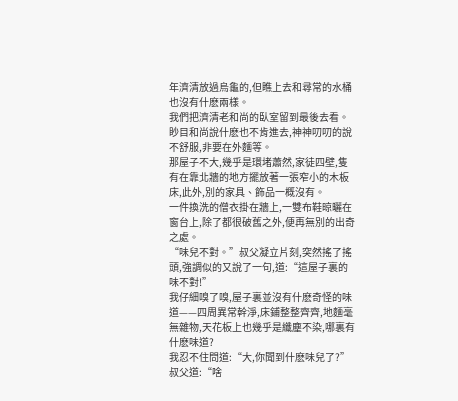年濟清放過烏龜的,但瞧上去和尋常的水桶也沒有什麽兩樣。
我們把濟清老和尚的臥室留到最後去看。眇目和尚說什麽也不肯進去,神神叨叨的說不舒服,非要在外麵等。
那屋子不大,幾乎是環堵蕭然,家徒四壁,隻有在靠北牆的地方擺放著一張窄小的木板床,此外,別的家具、飾品一概沒有。
一件換洗的僧衣掛在牆上,一雙布鞋晾曬在窗台上,除了都很破舊之外,便再無別的出奇之處。
“味兒不對。”叔父凝立片刻,突然搖了搖頭,強調似的又說了一句,道:“這屋子裏的味不對!”
我仔細嗅了嗅,屋子裏並沒有什麽奇怪的味道——四周異常幹淨,床鋪整整齊齊,地麵毫無雜物,天花板上也幾乎是纖塵不染,哪裏有什麽味道?
我忍不住問道:“大,你聞到什麽味兒了?”
叔父道:“啥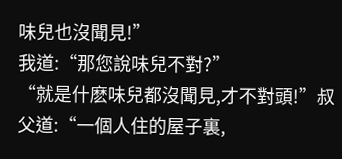味兒也沒聞見!”
我道:“那您說味兒不對?”
“就是什麽味兒都沒聞見,才不對頭!”叔父道:“一個人住的屋子裏,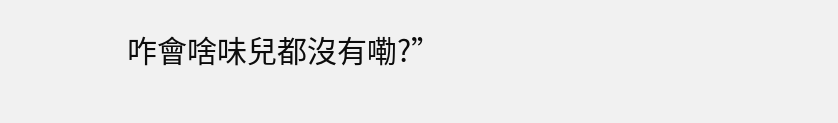咋會啥味兒都沒有嘞?”